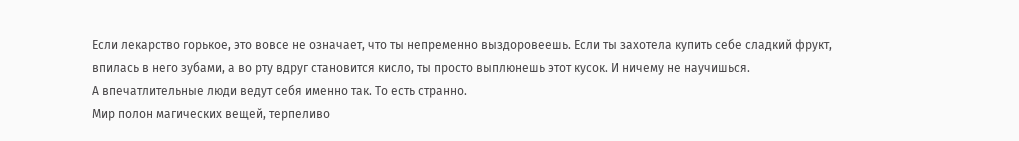Если лекарство горькое, это вовсе не означает, что ты непременно выздоровеешь. Если ты захотела купить себе сладкий фрукт, впилась в него зубами, а во рту вдруг становится кисло, ты просто выплюнешь этот кусок. И ничему не научишься.
А впечатлительные люди ведут себя именно так. То есть странно.
Мир полон магических вещей, терпеливо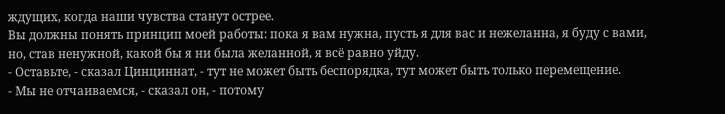ждущих, когда наши чувства станут острее.
Вы должны понять принцип моей работы: пока я вам нужна, пусть я для вас и нежеланна, я буду с вами, но, став ненужной, какой бы я ни была желанной, я всё равно уйду.
- Оставьте, - сказал Цинциннат, - тут не может быть беспорядка, тут может быть только перемещение.
- Мы не отчаиваемся, - сказал он, - потому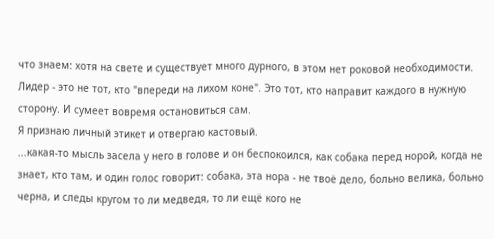что знаем: хотя на свете и существует много дурного, в этом нет роковой необходимости.
Лидер - это не тот, кто "впереди на лихом коне". Это тот, кто направит каждого в нужную сторону. И сумеет вовремя остановиться сам.
Я признаю личный этикет и отвергаю кастовый.
...какая-то мысль засела у него в голове и он беспокоился, как собака перед норой, когда не знает, кто там, и один голос говорит: собака, эта нора - не твоё дело, больно велика, больно черна, и следы кругом то ли медведя, то ли ещё кого не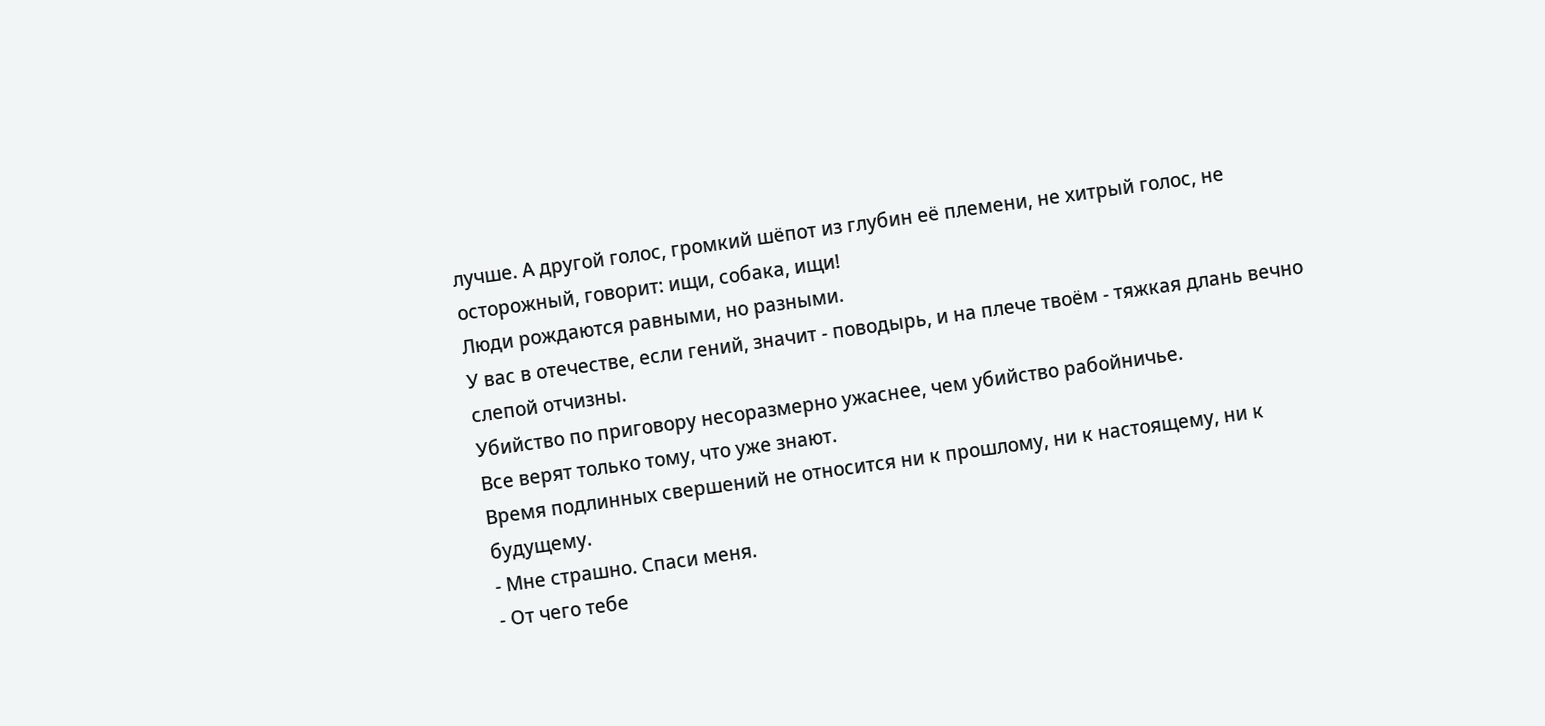лучше. А другой голос, громкий шёпот из глубин её племени, не хитрый голос, не осторожный, говорит: ищи, собака, ищи!
Люди рождаются равными, но разными.
У вас в отечестве, если гений, значит - поводырь, и на плече твоём - тяжкая длань вечно слепой отчизны.
Убийство по приговору несоразмерно ужаснее, чем убийство рабойничье.
Все верят только тому, что уже знают.
Время подлинных свершений не относится ни к прошлому, ни к настоящему, ни к будущему.
- Мне страшно. Спаси меня.
- От чего тебе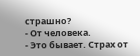страшно?
- От человека.
- Это бывает. Страх от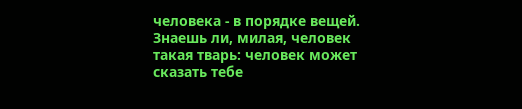человека - в порядке вещей. Знаешь ли, милая, человек такая тварь: человек может сказать тебе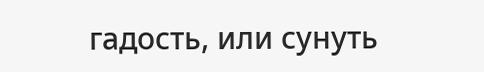гадость, или сунуть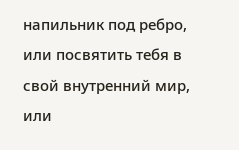напильник под ребро, или посвятить тебя в свой внутренний мир, или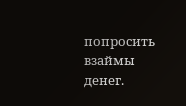попросить взаймы денег.